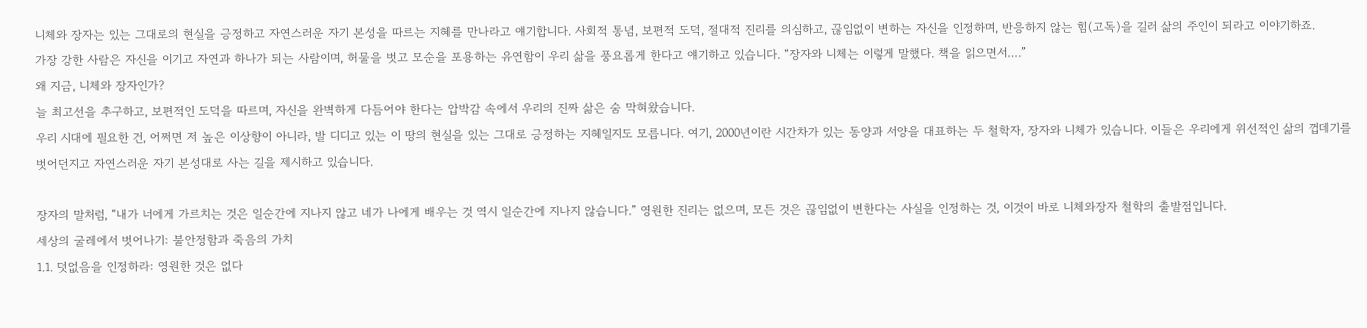니체와 장자는 있는 그대로의 현실을 긍정하고 자연스러운 자기 본성을 따르는 지혜를 만나라고 얘기합니다. 사회적 통념, 보편적 도덕, 절대적 진리를 의심하고, 끊임없이 변하는 자신을 인정하며, 반응하지 않는 힘(고독)을 길러 삶의 주인이 되라고 이야기하죠.
가장 강한 사람은 자신을 이기고 자연과 하나가 되는 사람이며, 허물을 벗고 모순을 포용하는 유연함이 우리 삶을 풍요롭게 한다고 얘기하고 있습니다. “장자와 니체는 이렇게 말했다. 책을 읽으면서….”
왜 지금, 니체와 장자인가?
늘 최고선을 추구하고, 보편적인 도덕을 따르며, 자신을 완벽하게 다듬어야 한다는 압박감 속에서 우리의 진짜 삶은 숨 막혀왔습니다.
우리 시대에 필요한 건, 어쩌면 저 높은 이상향이 아니라, 발 디디고 있는 이 땅의 현실을 있는 그대로 긍정하는 지혜일지도 모릅니다. 여기, 2000년이란 시간차가 있는 동양과 서양을 대표하는 두 철학자, 장자와 니체가 있습니다. 이들은 우리에게 위선적인 삶의 껍데기를 벗어던지고 자연스러운 자기 본성대로 사는 길을 제시하고 있습니다.

장자의 말처럼, “내가 너에게 가르치는 것은 일순간에 지나지 않고 네가 나에게 배우는 것 역시 일순간에 지나지 않습니다.” 영원한 진리는 없으며, 모든 것은 끊임없이 변한다는 사실을 인정하는 것, 이것이 바로 니체와장자 철학의 출발점입니다.
세상의 굴레에서 벗어나기: 불안정함과 죽음의 가치
1.1. 덧없음을 인정하라: 영원한 것은 없다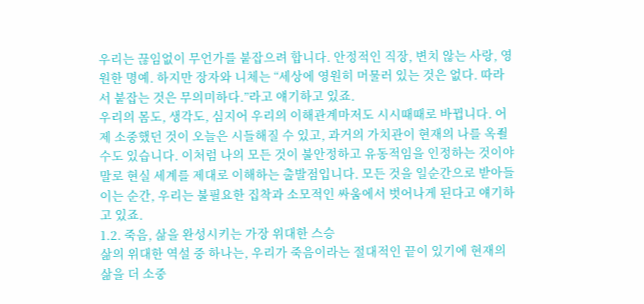우리는 끊임없이 무언가를 붙잡으려 합니다. 안정적인 직장, 변치 않는 사랑, 영원한 명예. 하지만 장자와 니체는 “세상에 영원히 머물러 있는 것은 없다. 따라서 붙잡는 것은 무의미하다.”라고 얘기하고 있죠.
우리의 몸도, 생각도, 심지어 우리의 이해관계마저도 시시때때로 바뀝니다. 어제 소중했던 것이 오늘은 시들해질 수 있고, 과거의 가치관이 현재의 나를 옥죌 수도 있습니다. 이처럼 나의 모든 것이 불안정하고 유동적임을 인정하는 것이야말로 현실 세계를 제대로 이해하는 출발점입니다. 모든 것을 일순간으로 받아들이는 순간, 우리는 불필요한 집착과 소모적인 싸움에서 벗어나게 된다고 얘기하고 있죠.
1.2. 죽음, 삶을 완성시키는 가장 위대한 스승
삶의 위대한 역설 중 하나는, 우리가 죽음이라는 절대적인 끝이 있기에 현재의 삶을 더 소중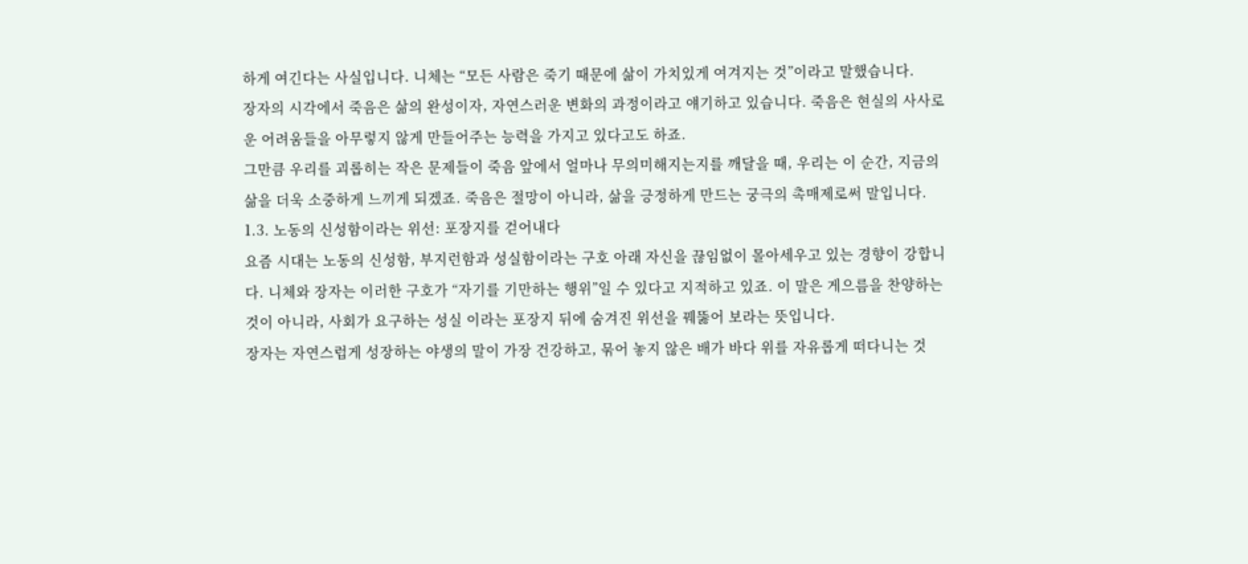하게 여긴다는 사실입니다. 니체는 “모든 사람은 죽기 때문에 삶이 가치있게 여겨지는 것”이라고 말했습니다.
장자의 시각에서 죽음은 삶의 완성이자, 자연스러운 변화의 과정이라고 얘기하고 있습니다. 죽음은 현실의 사사로운 어려움들을 아무렇지 않게 만들어주는 능력을 가지고 있다고도 하죠.
그만큼 우리를 괴롭히는 작은 문제들이 죽음 앞에서 얼마나 무의미해지는지를 깨달을 때, 우리는 이 순간, 지금의 삶을 더욱 소중하게 느끼게 되겠죠. 죽음은 절망이 아니라, 삶을 긍정하게 만드는 궁극의 촉매제로써 말입니다.
1.3. 노동의 신성함이라는 위선: 포장지를 걷어내다
요즘 시대는 노동의 신성함, 부지런함과 성실함이라는 구호 아래 자신을 끊임없이 몰아세우고 있는 경향이 강합니다. 니체와 장자는 이러한 구호가 “자기를 기만하는 행위”일 수 있다고 지적하고 있죠. 이 말은 게으름을 찬양하는 것이 아니라, 사회가 요구하는 성실 이라는 포장지 뒤에 숨겨진 위선을 꿰뚫어 보라는 뜻입니다.
장자는 자연스럽게 성장하는 야생의 말이 가장 건강하고, 묶어 놓지 않은 배가 바다 위를 자유롭게 떠다니는 것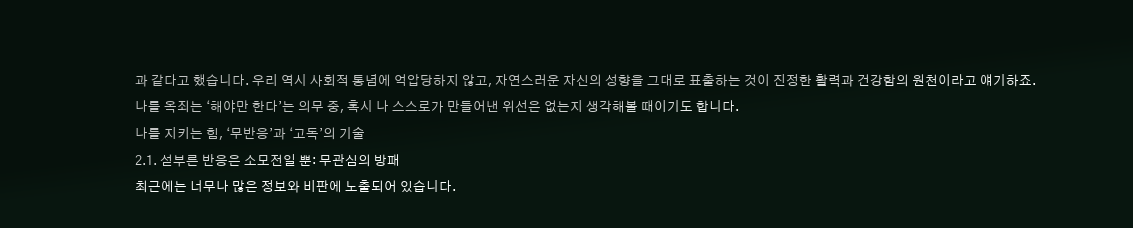과 같다고 했습니다. 우리 역시 사회적 통념에 억압당하지 않고, 자연스러운 자신의 성향을 그대로 표출하는 것이 진정한 활력과 건강함의 원천이라고 얘기하죠.
나를 옥죄는 ‘해야만 한다’는 의무 중, 혹시 나 스스로가 만들어낸 위선은 없는지 생각해볼 때이기도 합니다.
나를 지키는 힘, ‘무반응’과 ‘고독’의 기술
2.1. 섣부른 반응은 소모전일 뿐: 무관심의 방패
최근에는 너무나 많은 정보와 비판에 노출되어 있습니다.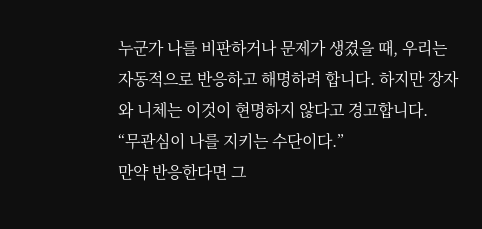누군가 나를 비판하거나 문제가 생겼을 때, 우리는 자동적으로 반응하고 해명하려 합니다. 하지만 장자와 니체는 이것이 현명하지 않다고 경고합니다.
“무관심이 나를 지키는 수단이다.”
만약 반응한다면 그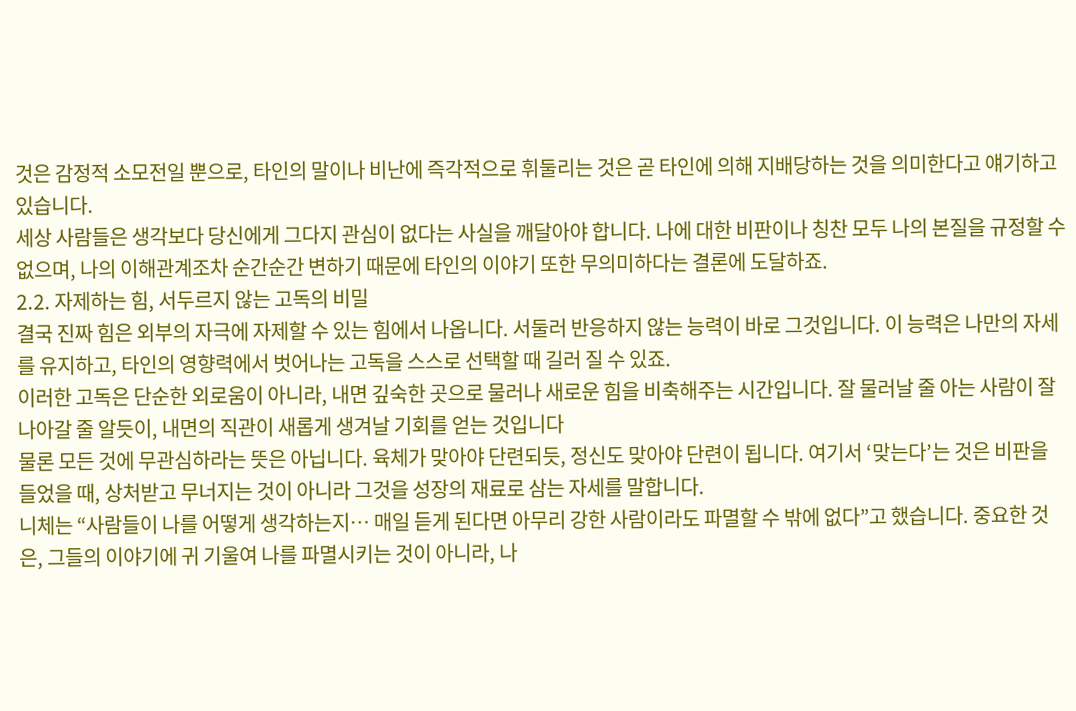것은 감정적 소모전일 뿐으로, 타인의 말이나 비난에 즉각적으로 휘둘리는 것은 곧 타인에 의해 지배당하는 것을 의미한다고 얘기하고 있습니다.
세상 사람들은 생각보다 당신에게 그다지 관심이 없다는 사실을 깨달아야 합니다. 나에 대한 비판이나 칭찬 모두 나의 본질을 규정할 수 없으며, 나의 이해관계조차 순간순간 변하기 때문에 타인의 이야기 또한 무의미하다는 결론에 도달하죠.
2.2. 자제하는 힘, 서두르지 않는 고독의 비밀
결국 진짜 힘은 외부의 자극에 자제할 수 있는 힘에서 나옵니다. 서둘러 반응하지 않는 능력이 바로 그것입니다. 이 능력은 나만의 자세를 유지하고, 타인의 영향력에서 벗어나는 고독을 스스로 선택할 때 길러 질 수 있죠.
이러한 고독은 단순한 외로움이 아니라, 내면 깊숙한 곳으로 물러나 새로운 힘을 비축해주는 시간입니다. 잘 물러날 줄 아는 사람이 잘 나아갈 줄 알듯이, 내면의 직관이 새롭게 생겨날 기회를 얻는 것입니다
물론 모든 것에 무관심하라는 뜻은 아닙니다. 육체가 맞아야 단련되듯, 정신도 맞아야 단련이 됩니다. 여기서 ‘맞는다’는 것은 비판을 들었을 때, 상처받고 무너지는 것이 아니라 그것을 성장의 재료로 삼는 자세를 말합니다.
니체는 “사람들이 나를 어떻게 생각하는지… 매일 듣게 된다면 아무리 강한 사람이라도 파멸할 수 밖에 없다”고 했습니다. 중요한 것은, 그들의 이야기에 귀 기울여 나를 파멸시키는 것이 아니라, 나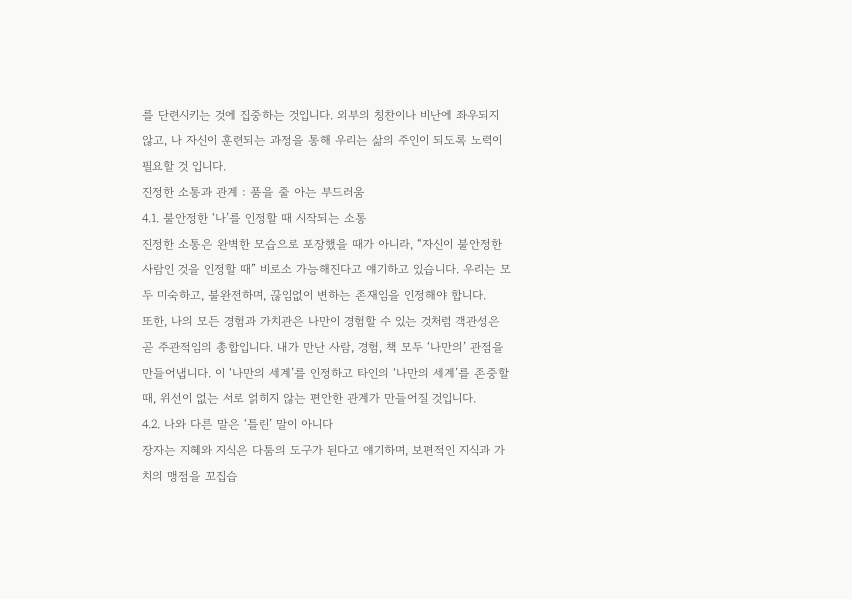를 단련시키는 것에 집중하는 것입니다. 외부의 칭찬이나 비난에 좌우되지 않고, 나 자신이 훈련되는 과정을 통해 우리는 삶의 주인이 되도록 노력이 필요할 것 입니다.
진정한 소통과 관계 : 품을 줄 아는 부드러움
4.1. 불안정한 ‘나’를 인정할 때 시작되는 소통
진정한 소통은 완벽한 모습으로 포장했을 때가 아니라, “자신이 불안정한 사람인 것을 인정할 때” 비로소 가능해진다고 얘기하고 있습니다. 우리는 모두 미숙하고, 불완전하며, 끊임없이 변하는 존재임을 인정해야 합니다.
또한, 나의 모든 경험과 가치관은 나만이 경험할 수 있는 것처럼 객관성은 곧 주관적임의 총합입니다. 내가 만난 사람, 경험, 책 모두 ‘나만의’ 관점을 만들어냅니다. 이 ‘나만의 세계’를 인정하고 타인의 ‘나만의 세계’를 존중할 때, 위선이 없는 서로 얽히지 않는 편안한 관계가 만들어질 것입니다.
4.2. 나와 다른 말은 ‘틀린’ 말이 아니다
장자는 지혜와 지식은 다툼의 도구가 된다고 얘기하며, 보편적인 지식과 가치의 맹점을 꼬집습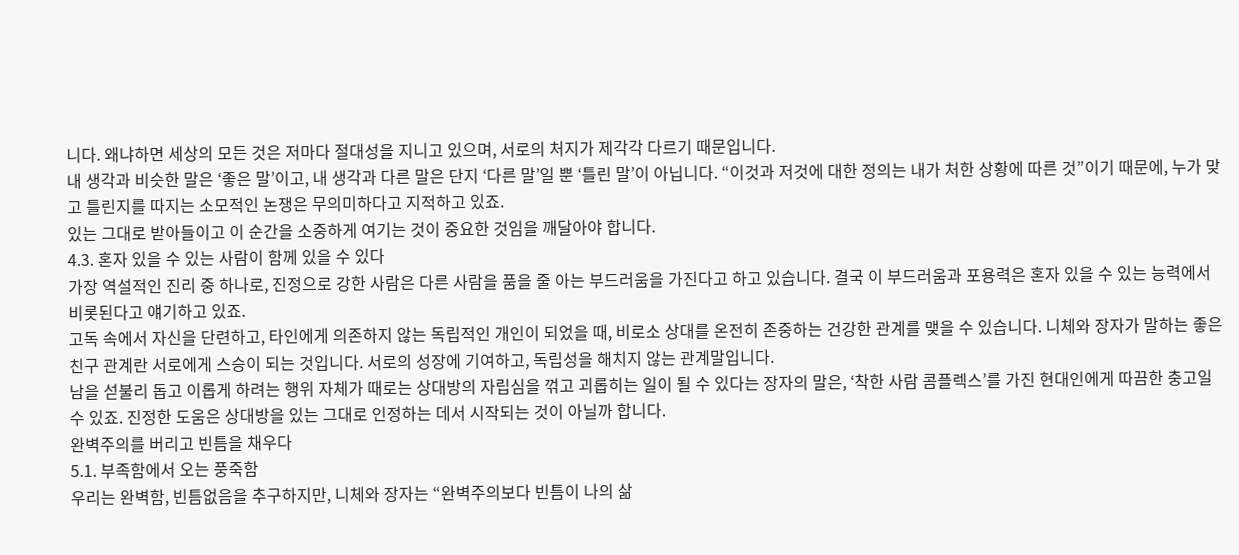니다. 왜냐하면 세상의 모든 것은 저마다 절대성을 지니고 있으며, 서로의 처지가 제각각 다르기 때문입니다.
내 생각과 비슷한 말은 ‘좋은 말’이고, 내 생각과 다른 말은 단지 ‘다른 말’일 뿐 ‘틀린 말’이 아닙니다. “이것과 저것에 대한 정의는 내가 처한 상황에 따른 것”이기 때문에, 누가 맞고 틀린지를 따지는 소모적인 논쟁은 무의미하다고 지적하고 있죠.
있는 그대로 받아들이고 이 순간을 소중하게 여기는 것이 중요한 것임을 깨달아야 합니다.
4.3. 혼자 있을 수 있는 사람이 함께 있을 수 있다
가장 역설적인 진리 중 하나로, 진정으로 강한 사람은 다른 사람을 품을 줄 아는 부드러움을 가진다고 하고 있습니다. 결국 이 부드러움과 포용력은 혼자 있을 수 있는 능력에서 비롯된다고 얘기하고 있죠.
고독 속에서 자신을 단련하고, 타인에게 의존하지 않는 독립적인 개인이 되었을 때, 비로소 상대를 온전히 존중하는 건강한 관계를 맺을 수 있습니다. 니체와 장자가 말하는 좋은 친구 관계란 서로에게 스승이 되는 것입니다. 서로의 성장에 기여하고, 독립성을 해치지 않는 관계말입니다.
남을 섣불리 돕고 이롭게 하려는 행위 자체가 때로는 상대방의 자립심을 꺾고 괴롭히는 일이 될 수 있다는 장자의 말은, ‘착한 사람 콤플렉스’를 가진 현대인에게 따끔한 충고일 수 있죠. 진정한 도움은 상대방을 있는 그대로 인정하는 데서 시작되는 것이 아닐까 합니다.
완벽주의를 버리고 빈틈을 채우다
5.1. 부족함에서 오는 풍죽함
우리는 완벽함, 빈틈없음을 추구하지만, 니체와 장자는 “완벽주의보다 빈틈이 나의 삶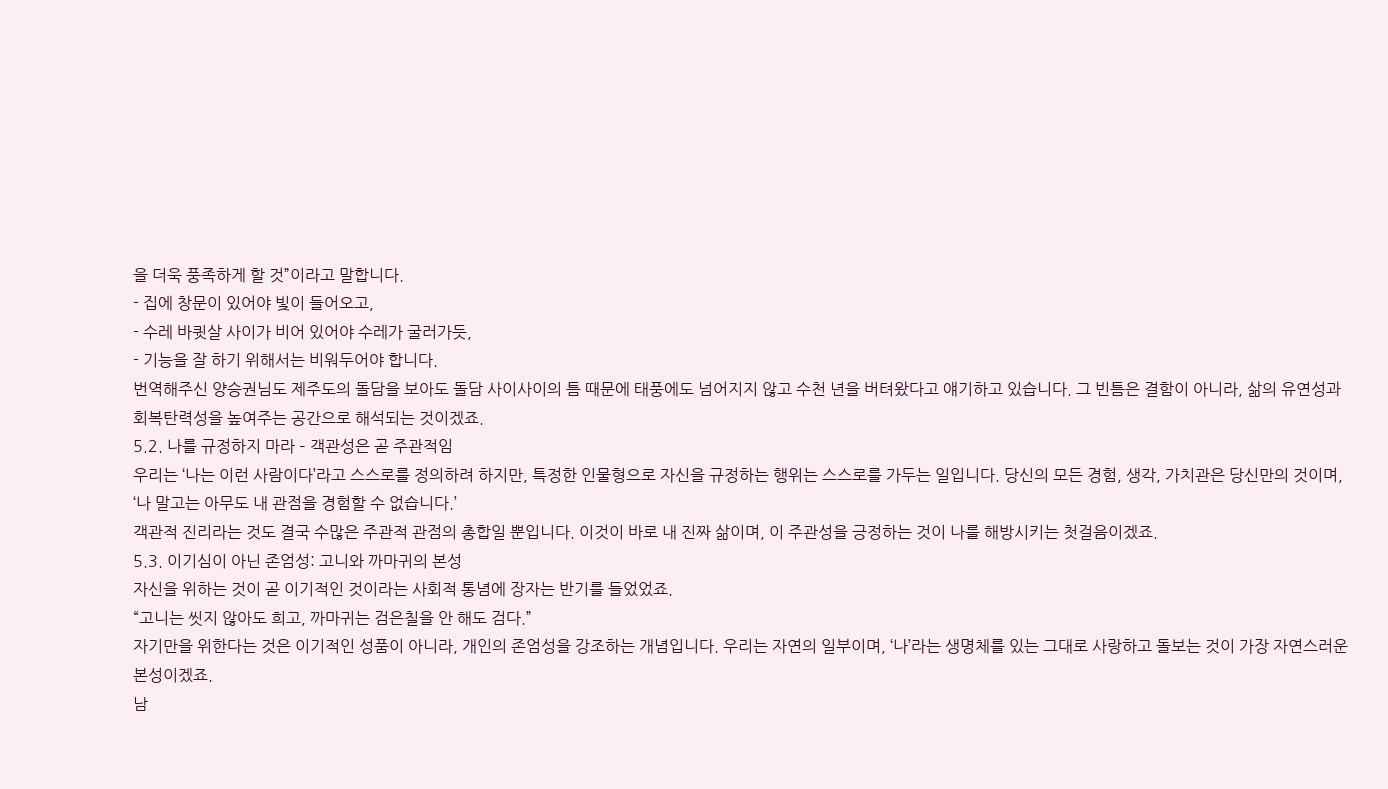을 더욱 풍족하게 할 것”이라고 말합니다.
- 집에 창문이 있어야 빛이 들어오고,
- 수레 바큇살 사이가 비어 있어야 수레가 굴러가듯,
- 기능을 잘 하기 위해서는 비워두어야 합니다.
번역해주신 양승권님도 제주도의 돌담을 보아도 돌담 사이사이의 틈 때문에 태풍에도 넘어지지 않고 수천 년을 버텨왔다고 얘기하고 있습니다. 그 빈틈은 결함이 아니라, 삶의 유연성과 회복탄력성을 높여주는 공간으로 해석되는 것이겠죠.
5.2. 나를 규정하지 마라 – 객관성은 곧 주관적임
우리는 ‘나는 이런 사람이다’라고 스스로를 정의하려 하지만, 특정한 인물형으로 자신을 규정하는 행위는 스스로를 가두는 일입니다. 당신의 모든 경험, 생각, 가치관은 당신만의 것이며, ‘나 말고는 아무도 내 관점을 경험할 수 없습니다.’
객관적 진리라는 것도 결국 수많은 주관적 관점의 총합일 뿐입니다. 이것이 바로 내 진짜 삶이며, 이 주관성을 긍정하는 것이 나를 해방시키는 첫걸음이겠죠.
5.3. 이기심이 아닌 존엄성: 고니와 까마귀의 본성
자신을 위하는 것이 곧 이기적인 것이라는 사회적 통념에 장자는 반기를 들었었죠.
“고니는 씻지 않아도 희고, 까마귀는 검은칠을 안 해도 검다.”
자기만을 위한다는 것은 이기적인 성품이 아니라, 개인의 존엄성을 강조하는 개념입니다. 우리는 자연의 일부이며, ‘나’라는 생명체를 있는 그대로 사랑하고 돌보는 것이 가장 자연스러운 본성이겠죠.
남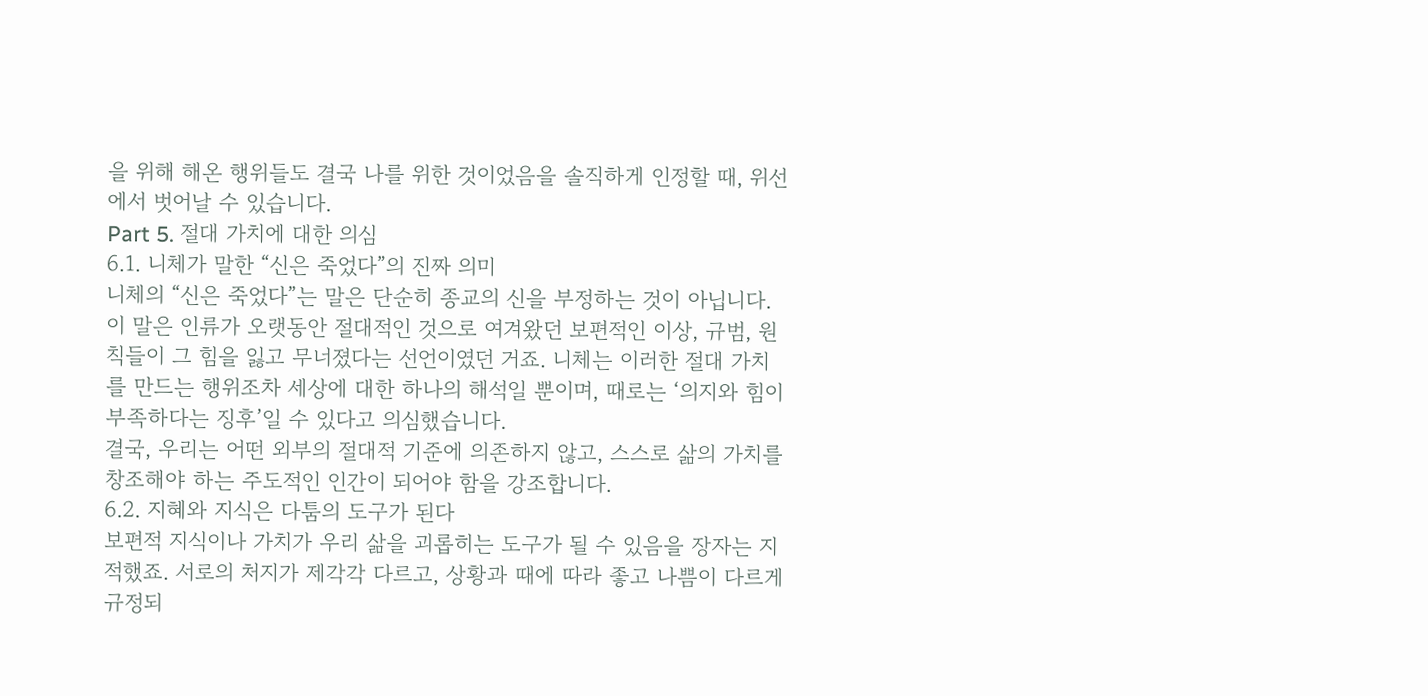을 위해 해온 행위들도 결국 나를 위한 것이었음을 솔직하게 인정할 때, 위선에서 벗어날 수 있습니다.
Part 5. 절대 가치에 대한 의심
6.1. 니체가 말한 “신은 죽었다”의 진짜 의미
니체의 “신은 죽었다”는 말은 단순히 종교의 신을 부정하는 것이 아닙니다. 이 말은 인류가 오랫동안 절대적인 것으로 여겨왔던 보편적인 이상, 규범, 원칙들이 그 힘을 잃고 무너졌다는 선언이였던 거죠. 니체는 이러한 절대 가치를 만드는 행위조차 세상에 대한 하나의 해석일 뿐이며, 때로는 ‘의지와 힘이 부족하다는 징후’일 수 있다고 의심했습니다.
결국, 우리는 어떤 외부의 절대적 기준에 의존하지 않고, 스스로 삶의 가치를 창조해야 하는 주도적인 인간이 되어야 함을 강조합니다.
6.2. 지혜와 지식은 다툼의 도구가 된다
보편적 지식이나 가치가 우리 삶을 괴롭히는 도구가 될 수 있음을 장자는 지적했죠. 서로의 처지가 제각각 다르고, 상황과 때에 따라 좋고 나쁨이 다르게 규정되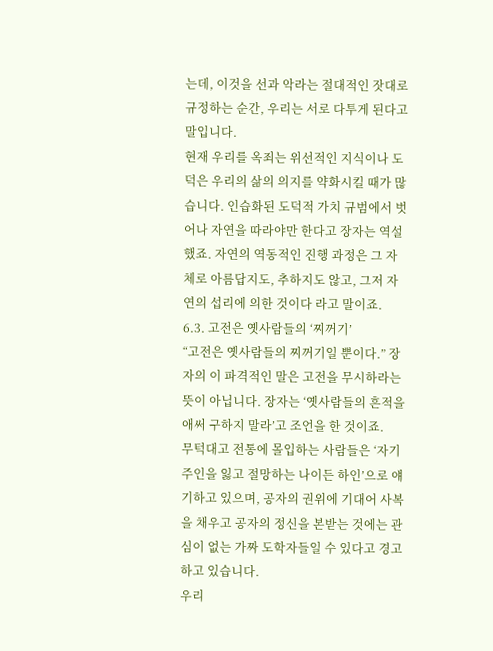는데, 이것을 선과 악라는 절대적인 잣대로 규정하는 순간, 우리는 서로 다투게 된다고 말입니다.
현재 우리를 옥죄는 위선적인 지식이나 도덕은 우리의 삶의 의지를 약화시킬 때가 많습니다. 인습화된 도덕적 가치 규범에서 벗어나 자연을 따라야만 한다고 장자는 역설했죠. 자연의 역동적인 진행 과정은 그 자체로 아름답지도, 추하지도 않고, 그저 자연의 섭리에 의한 것이다 라고 말이죠.
6.3. 고전은 옛사람들의 ‘찌꺼기’
“고전은 옛사람들의 찌꺼기일 뿐이다.” 장자의 이 파격적인 말은 고전을 무시하라는 뜻이 아닙니다. 장자는 ‘옛사람들의 흔적을 애써 구하지 말라’고 조언을 한 것이죠.
무턱대고 전통에 몰입하는 사람들은 ‘자기 주인을 잃고 절망하는 나이든 하인’으로 얘기하고 있으며, 공자의 권위에 기대어 사복을 채우고 공자의 정신을 본받는 것에는 관심이 없는 가짜 도학자들일 수 있다고 경고하고 있습니다.
우리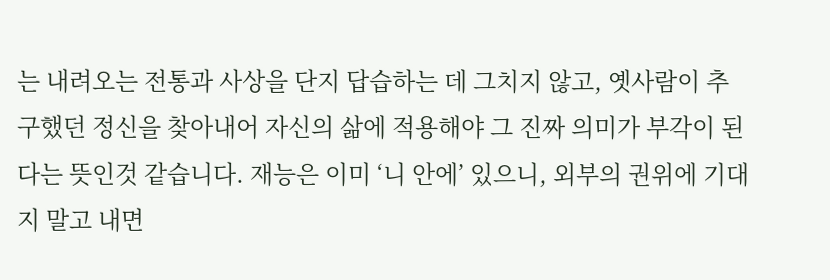는 내려오는 전통과 사상을 단지 답습하는 데 그치지 않고, 옛사람이 추구했던 정신을 찾아내어 자신의 삶에 적용해야 그 진짜 의미가 부각이 된다는 뜻인것 같습니다. 재능은 이미 ‘니 안에’ 있으니, 외부의 권위에 기대지 말고 내면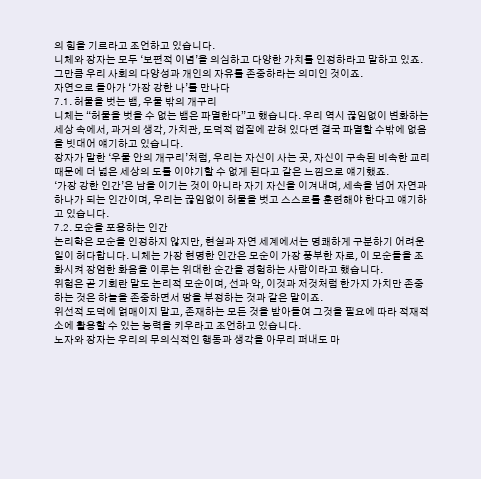의 힘을 기르라고 조언하고 있습니다.
니체와 장자는 모두 ‘보편적 이념’을 의심하고 다양한 가치를 인정하라고 말하고 있죠. 그만큼 우리 사회의 다양성과 개인의 자유를 존중하라는 의미인 것이죠.
자연으로 돌아가 ‘가장 강한 나’를 만나다
7.1. 허물을 벗는 뱀, 우물 밖의 개구리
니체는 “허물을 벗을 수 없는 뱀은 파멸한다”고 했습니다. 우리 역시 끊임없이 변화하는 세상 속에서, 과거의 생각, 가치관, 도덕적 껍질에 갇혀 있다면 결국 파멸할 수밖에 없음을 빗대어 얘기하고 있습니다.
장자가 말한 ‘우물 안의 개구리’처럼, 우리는 자신이 사는 곳, 자신이 구속된 비속한 교리 때문에 더 넓은 세상의 도를 이야기할 수 없게 된다고 같은 느낌으로 얘기했죠.
‘가장 강한 인간’은 남을 이기는 것이 아니라 자기 자신을 이겨내며, 세속을 넘어 자연과 하나가 되는 인간이며, 우리는 끊임없이 허물을 벗고 스스로를 훈련해야 한다고 얘기하고 있습니다.
7.2. 모순을 포용하는 인간
논리학은 모순을 인정하지 않지만, 현실과 자연 세계에서는 명쾌하게 구분하기 어려운 일이 허다합니다. 니체는 가장 현명한 인간은 모순이 가장 풍부한 자로, 이 모순들을 조화시켜 장엄한 화음을 이루는 위대한 순간을 경험하는 사람이라고 했습니다.
위험은 곧 기회란 말도 논리적 모순이며, 선과 악, 이것과 저것처럼 한가지 가치만 존중하는 것은 하늘을 존중하면서 땅을 부정하는 것과 같은 말이죠.
위선적 도덕에 얽매이지 말고, 존재하는 모든 것을 받아들여 그것을 필요에 따라 적재적소에 활용할 수 있는 능력을 키우라고 조언하고 있습니다.
노자와 장자는 우리의 무의식적인 행동과 생각을 아무리 퍼내도 마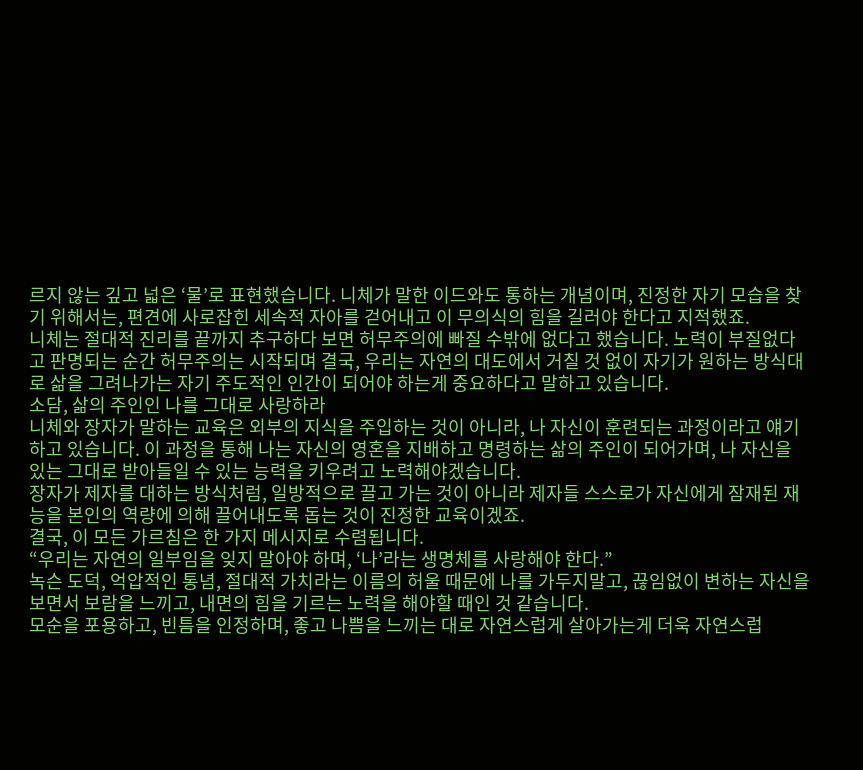르지 않는 깊고 넓은 ‘물’로 표현했습니다. 니체가 말한 이드와도 통하는 개념이며, 진정한 자기 모습을 찾기 위해서는, 편견에 사로잡힌 세속적 자아를 걷어내고 이 무의식의 힘을 길러야 한다고 지적했죠.
니체는 절대적 진리를 끝까지 추구하다 보면 허무주의에 빠질 수밖에 없다고 했습니다. 노력이 부질없다고 판명되는 순간 허무주의는 시작되며 결국, 우리는 자연의 대도에서 거칠 것 없이 자기가 원하는 방식대로 삶을 그려나가는 자기 주도적인 인간이 되어야 하는게 중요하다고 말하고 있습니다.
소담, 삶의 주인인 나를 그대로 사랑하라
니체와 장자가 말하는 교육은 외부의 지식을 주입하는 것이 아니라, 나 자신이 훈련되는 과정이라고 얘기하고 있습니다. 이 과정을 통해 나는 자신의 영혼을 지배하고 명령하는 삶의 주인이 되어가며, 나 자신을 있는 그대로 받아들일 수 있는 능력을 키우려고 노력해야겠습니다.
장자가 제자를 대하는 방식처럼, 일방적으로 끌고 가는 것이 아니라 제자들 스스로가 자신에게 잠재된 재능을 본인의 역량에 의해 끌어내도록 돕는 것이 진정한 교육이겠죠.
결국, 이 모든 가르침은 한 가지 메시지로 수렴됩니다.
“우리는 자연의 일부임을 잊지 말아야 하며, ‘나’라는 생명체를 사랑해야 한다.”
녹슨 도덕, 억압적인 통념, 절대적 가치라는 이름의 허울 때문에 나를 가두지말고, 끊임없이 변하는 자신을 보면서 보람을 느끼고, 내면의 힘을 기르는 노력을 해야할 때인 것 같습니다.
모순을 포용하고, 빈틈을 인정하며, 좋고 나쁨을 느끼는 대로 자연스럽게 살아가는게 더욱 자연스럽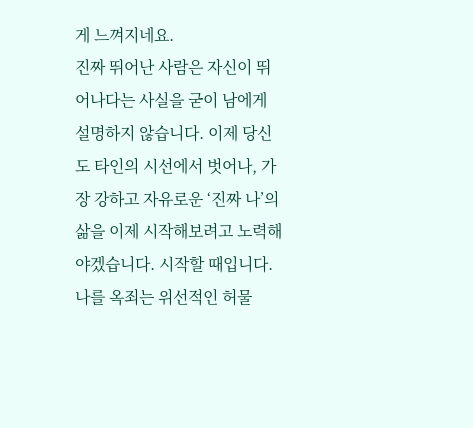게 느껴지네요.
진짜 뛰어난 사람은 자신이 뛰어나다는 사실을 굳이 남에게 설명하지 않습니다. 이제 당신도 타인의 시선에서 벗어나, 가장 강하고 자유로운 ‘진짜 나’의 삶을 이제 시작해보려고 노력해야겠습니다. 시작할 때입니다.
나를 옥죄는 위선적인 허물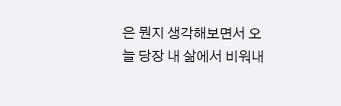은 뭔지 생각해보면서 오늘 당장 내 삶에서 비워내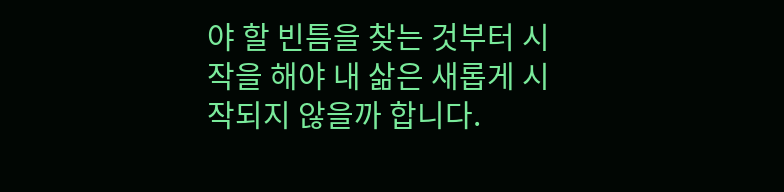야 할 빈틈을 찾는 것부터 시작을 해야 내 삶은 새롭게 시작되지 않을까 합니다.